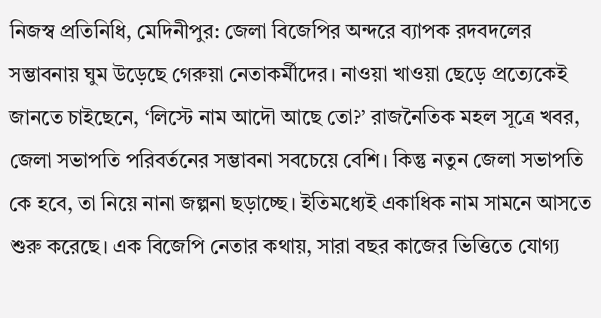নিজস্ব প্রতিনিধি, মেদিনীপুর: জেলা বিজেপির অন্দরে ব্যাপক রদবদলের সম্ভাবনায় ঘুম উড়েছে গেরুয়া নেতাকর্মীদের। নাওয়া খাওয়া ছেড়ে প্রত্যেকেই জানতে চাইছেনে, ‘লিস্টে নাম আদৌ আছে তো?’ রাজনৈতিক মহল সূত্রে খবর, জেলা সভাপতি পরিবর্তনের সম্ভাবনা সবচেয়ে বেশি। কিন্তু নতুন জেলা সভাপতি কে হবে, তা নিয়ে নানা জল্পনা ছড়াচ্ছে। ইতিমধ্যেই একাধিক নাম সামনে আসতে শুরু করেছে। এক বিজেপি নেতার কথায়, সারা বছর কাজের ভিত্তিতে যোগ্য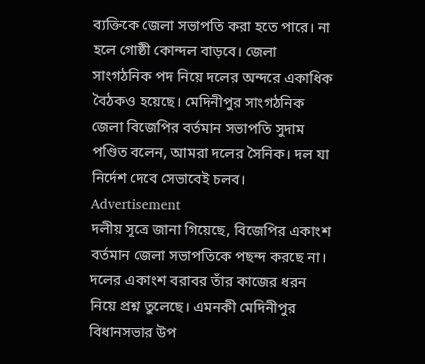ব্যক্তিকে জেলা সভাপতি করা হতে পারে। না হলে গোষ্ঠী কোন্দল বাড়বে। জেলা সাংগঠনিক পদ নিয়ে দলের অন্দরে একাধিক বৈঠকও হয়েছে। মেদিনীপুর সাংগঠনিক জেলা বিজেপির বর্তমান সভাপতি সুদাম পণ্ডিত বলেন, আমরা দলের সৈনিক। দল যা নির্দেশ দেবে সেভাবেই চলব।
Advertisement
দলীয় সূত্রে জানা গিয়েছে, বিজেপির একাংশ বর্তমান জেলা সভাপতিকে পছন্দ করছে না। দলের একাংশ বরাবর তাঁর কাজের ধরন নিয়ে প্রশ্ন তুলেছে। এমনকী মেদিনীপুর বিধানসভার উপ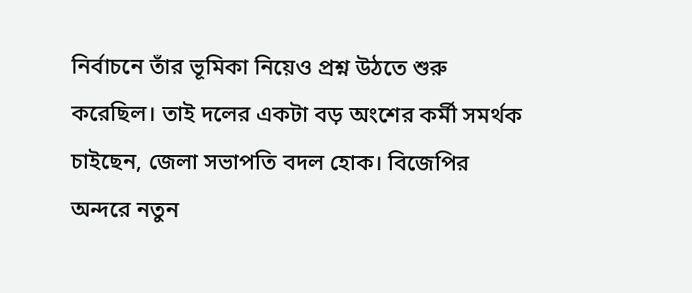নির্বাচনে তাঁর ভূমিকা নিয়েও প্রশ্ন উঠতে শুরু করেছিল। তাই দলের একটা বড় অংশের কর্মী সমর্থক চাইছেন, জেলা সভাপতি বদল হোক। বিজেপির অন্দরে নতুন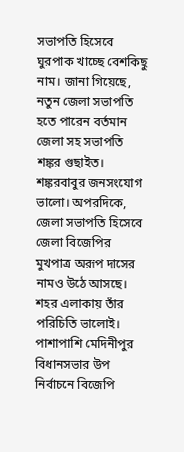সভাপতি হিসেবে ঘুরপাক খাচ্ছে বেশকিছু নাম। জানা গিয়েছে, নতুন জেলা সভাপতি হতে পারেন বর্তমান জেলা সহ সভাপতি শঙ্কর গুছাইত। শঙ্করবাবুর জনসংযোগ ভালো। অপরদিকে, জেলা সভাপতি হিসেবে জেলা বিজেপির মুখপাত্র অরূপ দাসের নামও উঠে আসছে। শহর এলাকায় তাঁর পরিচিতি ভালোই। পাশাপাশি মেদিনীপুর বিধানসভার উপ নির্বাচনে বিজেপি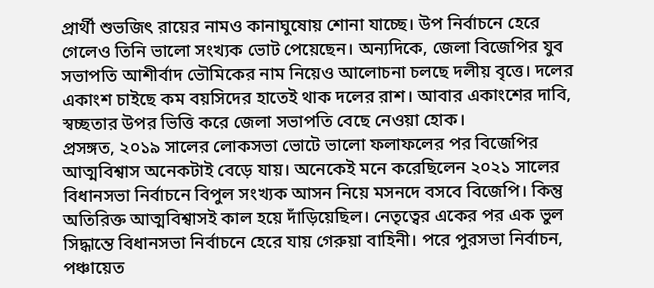প্রার্থী শুভজিৎ রায়ের নামও কানাঘুষোয় শোনা যাচ্ছে। উপ নির্বাচনে হেরে গেলেও তিনি ভালো সংখ্যক ভোট পেয়েছেন। অন্যদিকে, জেলা বিজেপির যুব সভাপতি আশীর্বাদ ভৌমিকের নাম নিয়েও আলোচনা চলছে দলীয় বৃত্তে। দলের একাংশ চাইছে কম বয়সিদের হাতেই থাক দলের রাশ। আবার একাংশের দাবি, স্বচ্ছতার উপর ভিত্তি করে জেলা সভাপতি বেছে নেওয়া হোক।
প্রসঙ্গত, ২০১৯ সালের লোকসভা ভোটে ভালো ফলাফলের পর বিজেপির আত্মবিশ্বাস অনেকটাই বেড়ে যায়। অনেকেই মনে করেছিলেন ২০২১ সালের বিধানসভা নির্বাচনে বিপুল সংখ্যক আসন নিয়ে মসনদে বসবে বিজেপি। কিন্তু অতিরিক্ত আত্মবিশ্বাসই কাল হয়ে দাঁড়িয়েছিল। নেতৃত্বের একের পর এক ভুল সিদ্ধান্তে বিধানসভা নির্বাচনে হেরে যায় গেরুয়া বাহিনী। পরে পুরসভা নির্বাচন, পঞ্চায়েত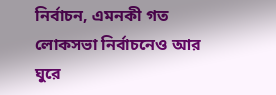নির্বাচন, এমনকী গত লোকসভা নির্বাচনেও আর ঘুরে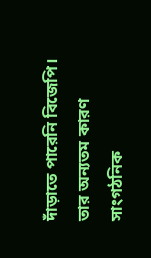দাঁড়াতে পারেনি বিজেপি।
তার অন্যতম কারণ সাংগঠনিক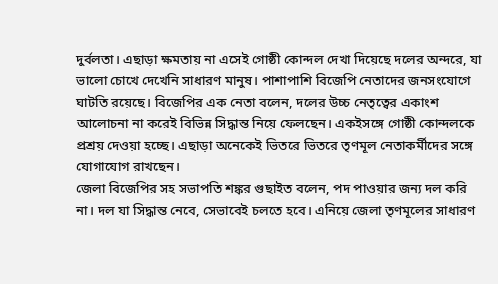দুর্বলতা। এছাড়া ক্ষমতায় না এসেই গোষ্ঠী কোন্দল দেখা দিয়েছে দলের অন্দরে, যা ভালো চোখে দেখেনি সাধারণ মানুষ। পাশাপাশি বিজেপি নেতাদের জনসংযোগে ঘাটতি রয়েছে। বিজেপির এক নেতা বলেন, দলের উচ্চ নেতৃত্বের একাংশ আলোচনা না করেই বিভিন্ন সিদ্ধান্ত নিয়ে ফেলছেন। একইসঙ্গে গোষ্ঠী কোন্দলকে প্রশ্রয় দেওয়া হচ্ছে। এছাড়া অনেকেই ভিতরে ভিতরে তৃণমূল নেতাকর্মীদের সঙ্গে যোগাযোগ রাখছেন।
জেলা বিজেপির সহ সভাপতি শঙ্কর গুছাইত বলেন, পদ পাওয়ার জন্য দল করি না। দল যা সিদ্ধান্ত নেবে, সেভাবেই চলতে হবে। এনিয়ে জেলা তৃণমূলের সাধারণ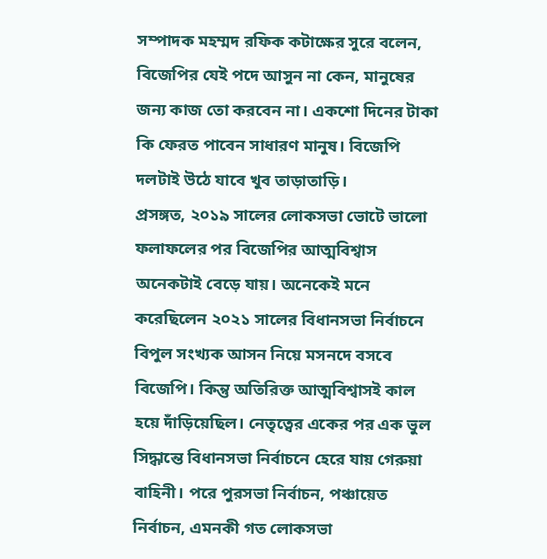সম্পাদক মহম্মদ রফিক কটাক্ষের সুরে বলেন, বিজেপির যেই পদে আসুন না কেন, মানুষের জন্য কাজ তো করবেন না। একশো দিনের টাকা কি ফেরত পাবেন সাধারণ মানুষ। বিজেপি দলটাই উঠে যাবে খুব তাড়াতাড়ি।
প্রসঙ্গত, ২০১৯ সালের লোকসভা ভোটে ভালো ফলাফলের পর বিজেপির আত্মবিশ্বাস অনেকটাই বেড়ে যায়। অনেকেই মনে করেছিলেন ২০২১ সালের বিধানসভা নির্বাচনে বিপুল সংখ্যক আসন নিয়ে মসনদে বসবে বিজেপি। কিন্তু অতিরিক্ত আত্মবিশ্বাসই কাল হয়ে দাঁড়িয়েছিল। নেতৃত্বের একের পর এক ভুল সিদ্ধান্তে বিধানসভা নির্বাচনে হেরে যায় গেরুয়া বাহিনী। পরে পুরসভা নির্বাচন, পঞ্চায়েত নির্বাচন, এমনকী গত লোকসভা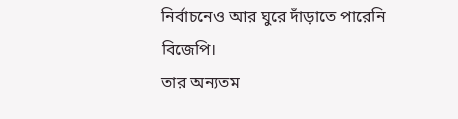নির্বাচনেও আর ঘুরে দাঁড়াতে পারেনি বিজেপি।
তার অন্যতম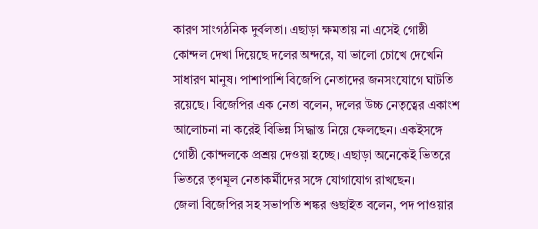কারণ সাংগঠনিক দুর্বলতা। এছাড়া ক্ষমতায় না এসেই গোষ্ঠী কোন্দল দেখা দিয়েছে দলের অন্দরে, যা ভালো চোখে দেখেনি সাধারণ মানুষ। পাশাপাশি বিজেপি নেতাদের জনসংযোগে ঘাটতি রয়েছে। বিজেপির এক নেতা বলেন, দলের উচ্চ নেতৃত্বের একাংশ আলোচনা না করেই বিভিন্ন সিদ্ধান্ত নিয়ে ফেলছেন। একইসঙ্গে গোষ্ঠী কোন্দলকে প্রশ্রয় দেওয়া হচ্ছে। এছাড়া অনেকেই ভিতরে ভিতরে তৃণমূল নেতাকর্মীদের সঙ্গে যোগাযোগ রাখছেন।
জেলা বিজেপির সহ সভাপতি শঙ্কর গুছাইত বলেন, পদ পাওয়ার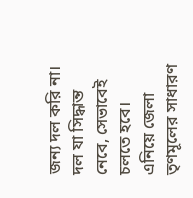জন্য দল করি না। দল যা সিদ্ধান্ত নেবে, সেভাবেই চলতে হবে। এনিয়ে জেলা তৃণমূলের সাধারণ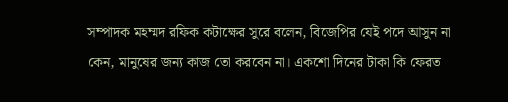সম্পাদক মহম্মদ রফিক কটাক্ষের সুরে বলেন, বিজেপির যেই পদে আসুন না কেন, মানুষের জন্য কাজ তো করবেন না। একশো দিনের টাকা কি ফেরত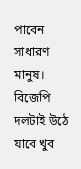পাবেন সাধারণ মানুষ। বিজেপি দলটাই উঠে যাবে খুব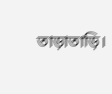তাড়াতাড়ি।